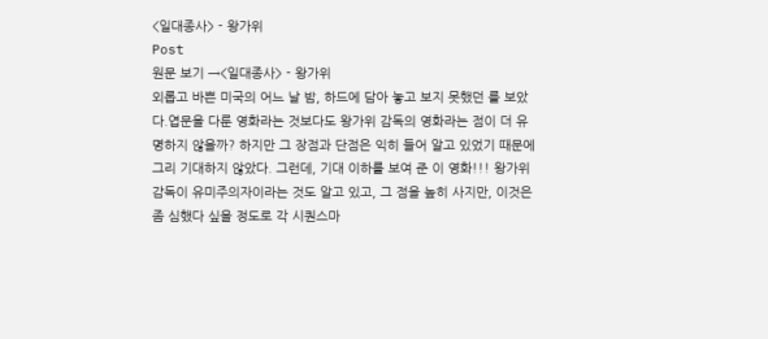<일대종사> - 왕가위
Post
원문 보기 →<일대종사> - 왕가위
외롭고 바쁜 미국의 어느 날 밤, 하드에 담아 놓고 보지 못했던 를 보았다.엽문을 다룬 영화라는 것보다도 왕가위 감독의 영화라는 점이 더 유명하지 않을까? 하지만 그 장점과 단점은 익히 들어 알고 있었기 때문에 그리 기대하지 않았다. 그런데, 기대 이하를 보여 준 이 영화!!! 왕가위 감독이 유미주의자이라는 것도 알고 있고, 그 점을 높히 사지만, 이것은 좀 심했다 싶을 정도로 각 시퀀스마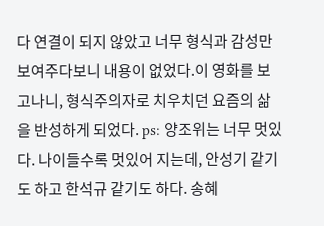다 연결이 되지 않았고 너무 형식과 감성만 보여주다보니 내용이 없었다.이 영화를 보고나니, 형식주의자로 치우치던 요즘의 삶을 반성하게 되었다. ps: 양조위는 너무 멋있다. 나이들수록 멋있어 지는데, 안성기 같기도 하고 한석규 같기도 하다. 송혜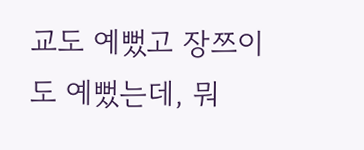교도 예뻤고 장쯔이도 예뻤는데, 뭐